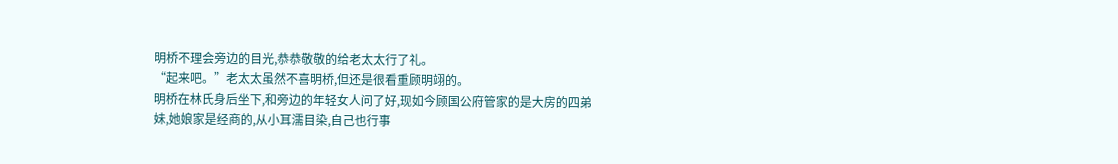明桥不理会旁边的目光,恭恭敬敬的给老太太行了礼。
“起来吧。”老太太虽然不喜明桥,但还是很看重顾明翊的。
明桥在林氏身后坐下,和旁边的年轻女人问了好,现如今顾国公府管家的是大房的四弟妹,她娘家是经商的,从小耳濡目染,自己也行事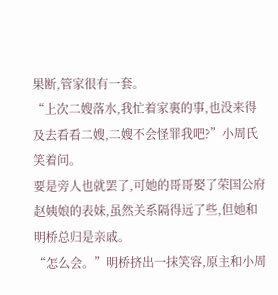果断,管家很有一套。
“上次二嫂落水,我忙着家裏的事,也没来得及去看看二嫂,二嫂不会怪罪我吧?”小周氏笑着问。
要是旁人也就罢了,可她的哥哥娶了荣国公府赵姨娘的表妹,虽然关系隔得远了些,但她和明桥总归是亲戚。
“怎么会。”明桥挤出一抹笑容,原主和小周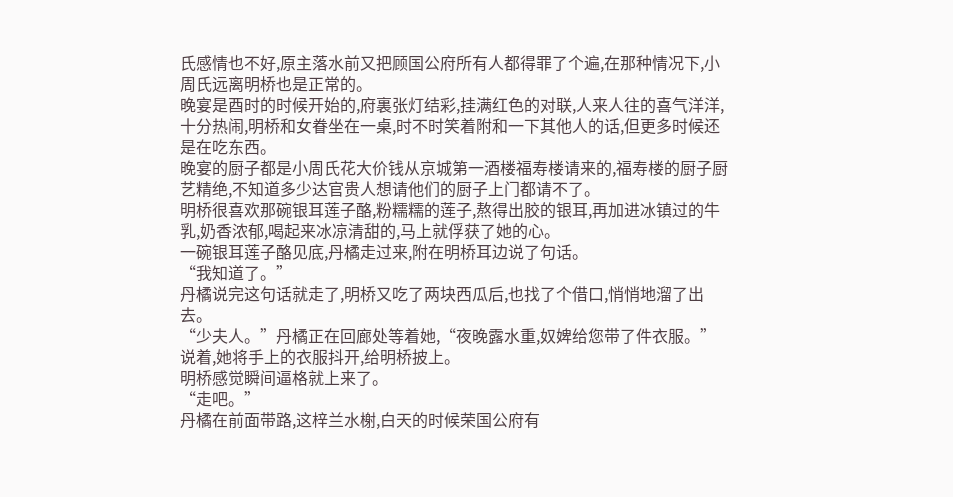氏感情也不好,原主落水前又把顾国公府所有人都得罪了个遍,在那种情况下,小周氏远离明桥也是正常的。
晚宴是酉时的时候开始的,府裏张灯结彩,挂满红色的对联,人来人往的喜气洋洋,十分热闹,明桥和女眷坐在一桌,时不时笑着附和一下其他人的话,但更多时候还是在吃东西。
晚宴的厨子都是小周氏花大价钱从京城第一酒楼福寿楼请来的,福寿楼的厨子厨艺精绝,不知道多少达官贵人想请他们的厨子上门都请不了。
明桥很喜欢那碗银耳莲子酪,粉糯糯的莲子,熬得出胶的银耳,再加进冰镇过的牛乳,奶香浓郁,喝起来冰凉清甜的,马上就俘获了她的心。
一碗银耳莲子酪见底,丹橘走过来,附在明桥耳边说了句话。
“我知道了。”
丹橘说完这句话就走了,明桥又吃了两块西瓜后,也找了个借口,悄悄地溜了出去。
“少夫人。”丹橘正在回廊处等着她,“夜晚露水重,奴婢给您带了件衣服。”
说着,她将手上的衣服抖开,给明桥披上。
明桥感觉瞬间逼格就上来了。
“走吧。”
丹橘在前面带路,这梓兰水榭,白天的时候荣国公府有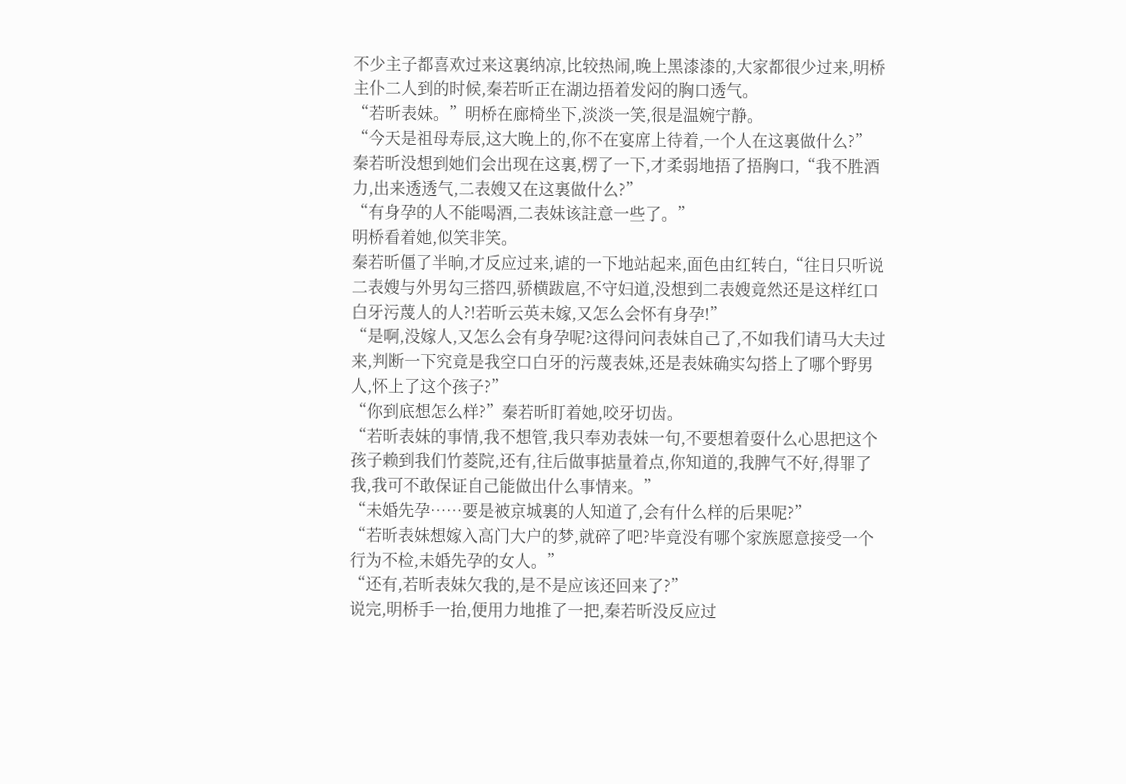不少主子都喜欢过来这裏纳凉,比较热闹,晚上黑漆漆的,大家都很少过来,明桥主仆二人到的时候,秦若昕正在湖边捂着发闷的胸口透气。
“若昕表妹。”明桥在廊椅坐下,淡淡一笑,很是温婉宁静。
“今天是祖母寿辰,这大晚上的,你不在宴席上待着,一个人在这裏做什么?”
秦若昕没想到她们会出现在这裏,楞了一下,才柔弱地捂了捂胸口,“我不胜酒力,出来透透气,二表嫂又在这裏做什么?”
“有身孕的人不能喝酒,二表妹该註意一些了。”
明桥看着她,似笑非笑。
秦若昕僵了半晌,才反应过来,谑的一下地站起来,面色由红转白,“往日只听说二表嫂与外男勾三搭四,骄横跋扈,不守妇道,没想到二表嫂竟然还是这样红口白牙污蔑人的人?!若昕云英未嫁,又怎么会怀有身孕!”
“是啊,没嫁人,又怎么会有身孕呢?这得问问表妹自己了,不如我们请马大夫过来,判断一下究竟是我空口白牙的污蔑表妹,还是表妹确实勾搭上了哪个野男人,怀上了这个孩子?”
“你到底想怎么样?”秦若昕盯着她,咬牙切齿。
“若昕表妹的事情,我不想管,我只奉劝表妹一句,不要想着耍什么心思把这个孩子赖到我们竹菱院,还有,往后做事掂量着点,你知道的,我脾气不好,得罪了我,我可不敢保证自己能做出什么事情来。”
“未婚先孕……要是被京城裏的人知道了,会有什么样的后果呢?”
“若昕表妹想嫁入高门大户的梦,就碎了吧?毕竟没有哪个家族愿意接受一个行为不检,未婚先孕的女人。”
“还有,若昕表妹欠我的,是不是应该还回来了?”
说完,明桥手一抬,便用力地推了一把,秦若昕没反应过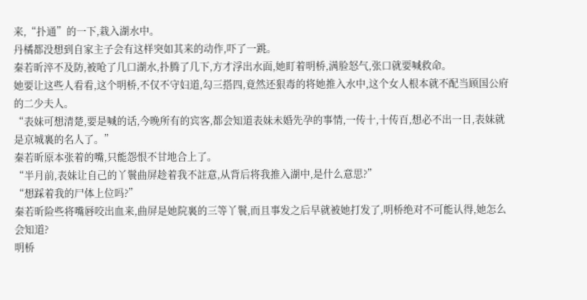来,“扑通”的一下,栽入湖水中。
丹橘都没想到自家主子会有这样突如其来的动作,吓了一跳。
秦若昕淬不及防,被呛了几口湖水,扑腾了几下,方才浮出水面,她盯着明桥,满脸怒气,张口就要喊救命。
她要让这些人看看,这个明桥,不仅不守妇道,勾三搭四,竟然还狠毒的将她推入水中,这个女人根本就不配当顾国公府的二少夫人。
“表妹可想清楚,要是喊的话,今晚所有的宾客,都会知道表妹未婚先孕的事情,一传十,十传百,想必不出一日,表妹就是京城裏的名人了。”
秦若昕原本张着的嘴,只能怨恨不甘地合上了。
“半月前,表妹让自己的丫鬟曲屏趁着我不註意,从背后将我推入湖中,是什么意思?”
“想踩着我的尸体上位吗?”
秦若昕险些将嘴唇咬出血来,曲屏是她院裏的三等丫鬟,而且事发之后早就被她打发了,明桥绝对不可能认得,她怎么会知道?
明桥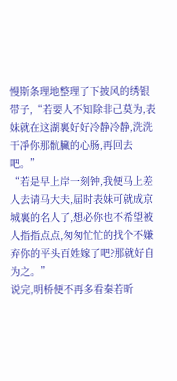慢斯条理地整理了下披风的绣银带子,“若要人不知除非己莫为,表妹就在这湖裏好好冷静冷静,洗洗干凈你那骯臟的心肠,再回去吧。”
“若是早上岸一刻钟,我便马上差人去请马大夫,届时表妹可就成京城裏的名人了,想必你也不希望被人指指点点,匆匆忙忙的找个不嫌弃你的平头百姓嫁了吧?那就好自为之。”
说完,明桥便不再多看秦若昕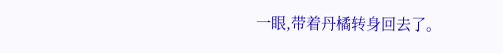一眼,带着丹橘转身回去了。